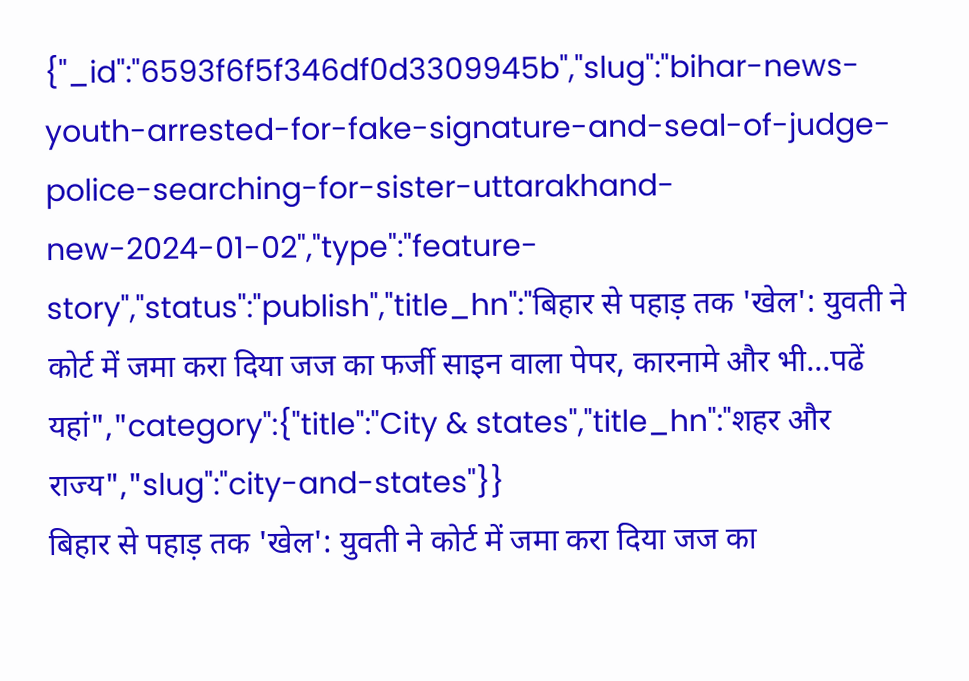{"_id":"6593f6f5f346df0d3309945b","slug":"bihar-news-youth-arrested-for-fake-signature-and-seal-of-judge-police-searching-for-sister-uttarakhand-new-2024-01-02","type":"feature-story","status":"publish","title_hn":"बिहार से पहाड़ तक 'खेल': युवती ने कोर्ट में जमा करा दिया जज का फर्जी साइन वाला पेपर, कारनामे और भी...पढें यहां","category":{"title":"City & states","title_hn":"शहर और राज्य","slug":"city-and-states"}}
बिहार से पहाड़ तक 'खेल': युवती ने कोर्ट में जमा करा दिया जज का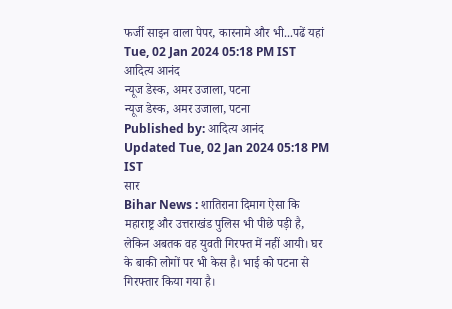फर्जी साइन वाला पेपर, कारनामे और भी...पढें यहां
Tue, 02 Jan 2024 05:18 PM IST
आदित्य आनंद
न्यूज डेस्क, अमर उजाला, पटना
न्यूज डेस्क, अमर उजाला, पटना
Published by: आदित्य आनंद
Updated Tue, 02 Jan 2024 05:18 PM IST
सार
Bihar News : शातिराना दिमाग ऐसा कि महाराष्ट्र और उत्तराखंड पुलिस भी पीछे पड़ी है, लेकिन अबतक वह युवती गिरफ्त में नहीं आयी। घर के बाकी लोगों पर भी केस है। भाई को पटना से गिरफ्तार किया गया है।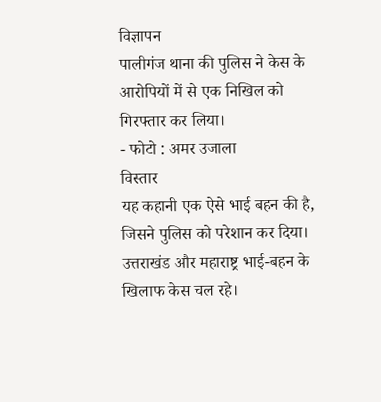विज्ञापन
पालीगंज थाना की पुलिस ने केस के आरोपियों में से एक निखिल को गिरफ्तार कर लिया।
- फोटो : अमर उजाला
विस्तार
यह कहानी एक ऐसे भाई बहन की है, जिसने पुलिस को परेशान कर दिया। उत्तराखंड और महाराष्ट्र भाई-बहन के खिलाफ केस चल रहे।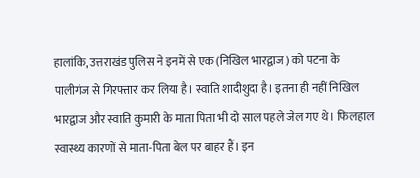हालांकि, उत्तराखंड पुलिस ने इनमें से एक (निखिल भारद्वाज) को पटना के पालीगंज से गिरफ्तार कर लिया है। स्वाति शादीशुदा है। इतना ही नहीं निखिल भारद्वाज और स्वाति कुमारी के माता पिता भी दो साल पहले जेल गए थे। फिलहाल स्वास्थ्य कारणों से माता-पिता बेल पर बाहर हैं। इन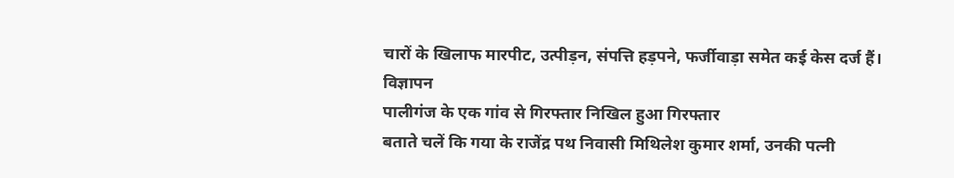चारों के खिलाफ मारपीट, उत्पीड़न, संपत्ति हड़पने, फर्जीवाड़ा समेत कई केस दर्ज हैं।
विज्ञापन
पालीगंज के एक गांव से गिरफ्तार निखिल हुआ गिरफ्तार
बताते चलें कि गया के राजेंद्र पथ निवासी मिथिलेश कुमार शर्मा, उनकी पत्नी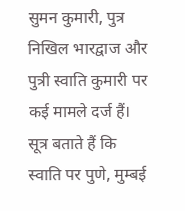सुमन कुमारी, पुत्र निखिल भारद्वाज और पुत्री स्वाति कुमारी पर कई मामले दर्ज हैं। सूत्र बताते हैं कि स्वाति पर पुणे, मुम्बई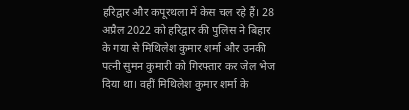हरिद्वार और कपूरथला में केस चल रहे हैं। 28 अप्रैल 2022 को हरिद्वार की पुलिस ने बिहार के गया से मिथिलेश कुमार शर्मा और उनकी पत्नी सुमन कुमारी को गिरफ्तार कर जेल भेज दिया था। वहीं मिथिलेश कुमार शर्मा के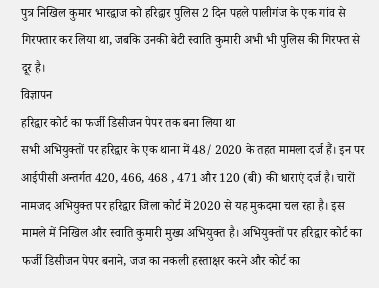पुत्र निखिल कुमार भारद्वाज को हरिद्वार पुलिस 2 दिन पहले पालीगंज के एक गांव से गिरफ्तार कर लिया था, जबकि उनकी बेटी स्वाति कुमारी अभी भी पुलिस की गिरफ्त से दूर है।
विज्ञापन
हरिद्वार कोर्ट का फर्जी डिसीजन पेपर तक बना लिया था
सभी अभियुक्तों पर हरिद्वार के एक थाना में 48/ 2020 के तहत मामला दर्ज हैं। इन पर आईपीसी अन्तर्गत 420, 466, 468 , 471 और 120 (बी) की धाराएं दर्ज है। चारों नामजद अभियुक्त पर हरिद्वार जिला कोर्ट में 2020 से यह मुकदमा चल रहा है। इस मामले में निखिल और स्वाति कुमारी मुख्य अभियुक्त है। अभियुक्तों पर हरिद्वार कोर्ट का फर्जी डिसीजन पेपर बनाने, जज का नकली हस्ताक्षर करने और कोर्ट का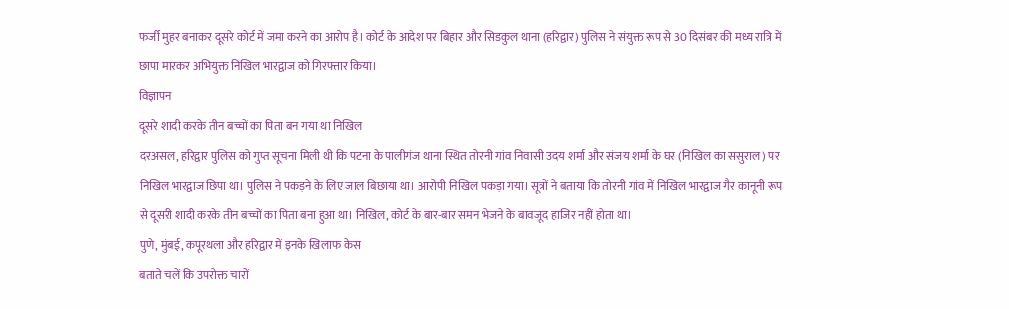फर्जी मुहर बनाकर दूसरे कोर्ट में जमा करने का आरोप है। कोर्ट के आदेश पर बिहार और सिडकुल थाना (हरिद्वार) पुलिस ने संयुक्त रूप से 30 दिसंबर की मध्य रात्रि में छापा मारकर अभियुक्त निखिल भारद्वाज को गिरफ्तार किया।
विज्ञापन
दूसरे शादी करके तीन बच्चों का पिता बन गया था निखिल
दरअसल, हरिद्वार पुलिस को गुप्त सूचना मिली थी कि पटना के पालीगंज थाना स्थित तोरनी गांव निवासी उदय शर्मा और संजय शर्मा के घर (निखिल का ससुराल) पर निखिल भारद्वाज छिपा था। पुलिस ने पकड़ने के लिए जाल बिछाया था। आरोपी निखिल पकड़ा गया। सूत्रों ने बताया कि तोरनी गांव में निखिल भारद्वाज गैर कानूनी रूप से दूसरी शादी करके तीन बच्चों का पिता बना हुआ था। निखिल, कोर्ट के बार-बार समन भेजने के बावजूद हाजिर नहीं होता था।
पुणे, मुंबई, कपूरथला और हरिद्वार में इनके खिलाफ केस
बताते चलें कि उपरोक्त चारों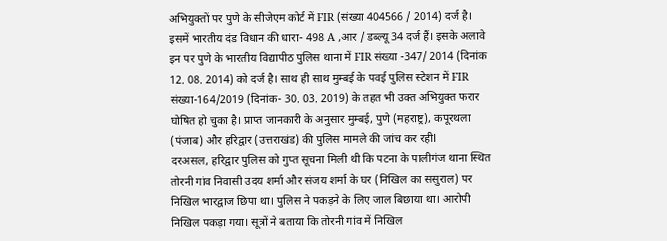अभियुक्तों पर पुणे के सीजेएम कोर्ट में FIR (संख्या 404566 / 2014) दर्ज है। इसमें भारतीय दंड विधान की धारा- 498 A ,आर / डब्ल्यू 34 दर्ज हैं। इसके अलावे इन पर पुणे के भारतीय विद्यापीठ पुलिस थाना में FIR संख्या -347/ 2014 (दिनांक 12. 08. 2014) को दर्ज है। साथ ही साथ मुम्बई के पवई पुलिस स्टेशन में FIR संख्या-164/2019 (दिनांक- 30. 03. 2019) के तहत भी उक्त अभियुक्त फरार घोषित हो चुका है। प्राप्त जानकारी के अनुसार मुम्बई, पुणे (महराष्ट्र), कपूरथला (पंजाब) और हरिद्वार (उत्तराखंड) की पुलिस मामले की जांच कर रहीl
दरअसल, हरिद्वार पुलिस को गुप्त सूचना मिली थी कि पटना के पालीगंज थाना स्थित तोरनी गांव निवासी उदय शर्मा और संजय शर्मा के घर (निखिल का ससुराल) पर निखिल भारद्वाज छिपा था। पुलिस ने पकड़ने के लिए जाल बिछाया था। आरोपी निखिल पकड़ा गया। सूत्रों ने बताया कि तोरनी गांव में निखिल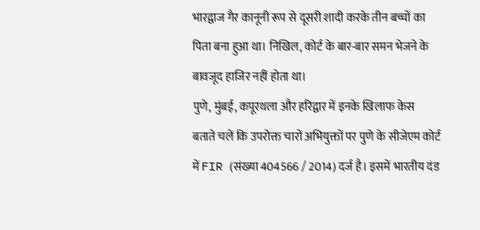भारद्वाज गैर कानूनी रूप से दूसरी शादी करके तीन बच्चों का पिता बना हुआ था। निखिल, कोर्ट के बार-बार समन भेजने के बावजूद हाजिर नहीं होता था।
पुणे, मुंबई, कपूरथला और हरिद्वार में इनके खिलाफ केस
बताते चलें कि उपरोक्त चारों अभियुक्तों पर पुणे के सीजेएम कोर्ट में FIR (संख्या 404566 / 2014) दर्ज है। इसमें भारतीय दंड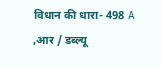विधान की धारा- 498 A ,आर / डब्ल्यू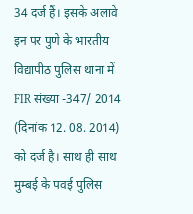34 दर्ज हैं। इसके अलावे इन पर पुणे के भारतीय विद्यापीठ पुलिस थाना में FIR संख्या -347/ 2014 (दिनांक 12. 08. 2014) को दर्ज है। साथ ही साथ मुम्बई के पवई पुलिस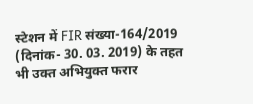स्टेशन में FIR संख्या-164/2019 (दिनांक- 30. 03. 2019) के तहत भी उक्त अभियुक्त फरार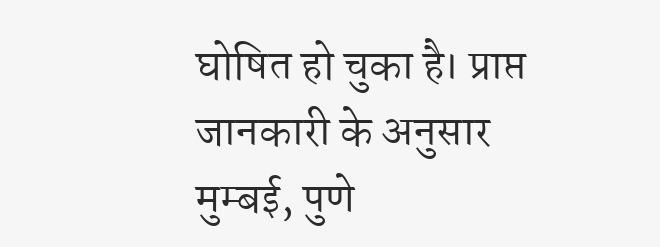घोषित हो चुका है। प्राप्त जानकारी के अनुसार मुम्बई, पुणे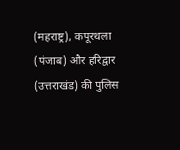(महराष्ट्र), कपूरथला (पंजाब) और हरिद्वार (उत्तराखंड) की पुलिस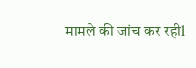मामले की जांच कर रहीl